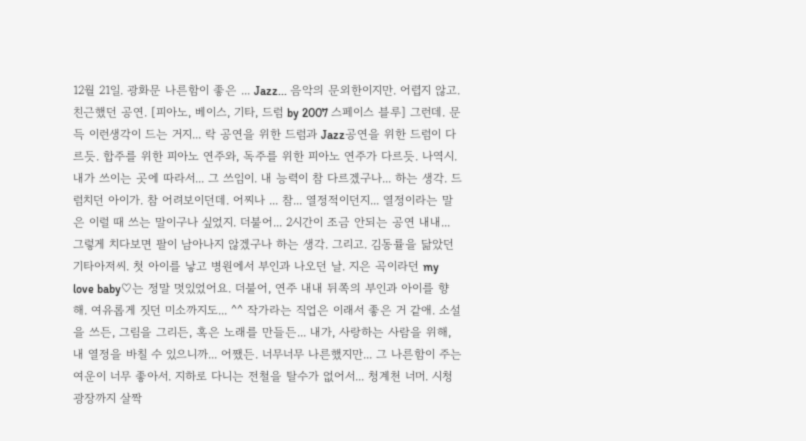12월 21일. 광화문 나른함이 좋은 ... Jazz... 음악의 문외한이지만. 어렵지 않고. 친근했던 공연. [피아노, 베이스, 기타, 드럼 by 2007 스페이스 블루] 그런데. 문득 이런생각이 드는 거지... 락 공연을 위한 드럼과 Jazz공연을 위한 드럼이 다르듯. 합주를 위한 피아노 연주와, 독주를 위한 피아노 연주가 다르듯. 나역시. 내가 쓰이는 곳에 따라서... 그 쓰임이. 내 능력이 참 다르겠구나... 하는 생각. 드럼치던 아이가. 참 어려보이던데. 어찌나 ... 참... 열정적이던지... 열정이라는 말은 이럴 때 쓰는 말이구나 싶었지. 더불어... 2시간이 조금 안되는 공연 내내... 그렇게 치다보면 팔이 남아나지 않겠구나 하는 생각. 그리고. 김동률을 닮았던 기타아저씨. 첫 아이를 낳고 병원에서 부인과 나오던 날. 지은 곡이라던 my love baby♡는 정말 멋있었어요. 더불어, 연주 내내 뒤쪽의 부인과 아이를 향해. 여유롭게 짓던 미소까지도... ^^ 작가라는 직업은 이래서 좋은 거 같애. 소설을 쓰든, 그림을 그리든, 혹은 노래를 만들든... 내가, 사랑하는 사람을 위해, 내 열정을 바칠 수 있으니까... 어쨌든. 너무너무 나른했지만... 그 나른함이 주는 여운이 너무 좋아서. 지하로 다니는 전철을 탈수가 없어서... 청계천 너머. 시청광장까지 살짝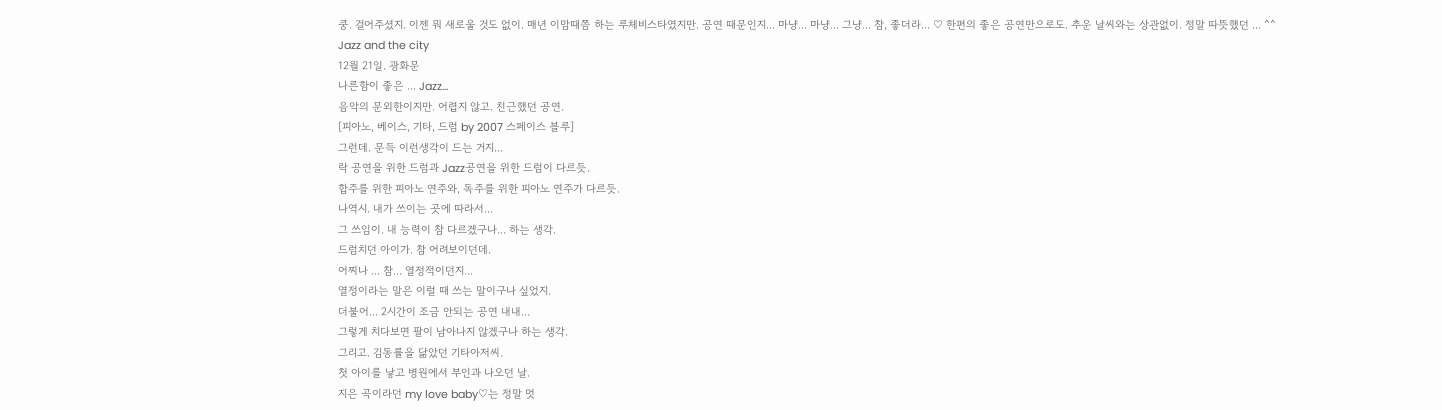쿵. 걸어주셨지. 이젠 뭐 새로울 것도 없이. 매년 이맘때쯤 하는 루체비스타였지만. 공연 때문인지... 마냥... 마냥... 그냥... 참, 좋더라... ♡ 한편의 좋은 공연만으로도. 추운 날씨와는 상관없이. 정말 따뜻했던 ... ^^
Jazz and the city
12월 21일. 광화문
나른함이 좋은 ... Jazz...
음악의 문외한이지만. 어렵지 않고. 친근했던 공연.
[피아노, 베이스, 기타, 드럼 by 2007 스페이스 블루]
그런데. 문득 이런생각이 드는 거지...
락 공연을 위한 드럼과 Jazz공연을 위한 드럼이 다르듯.
합주를 위한 피아노 연주와, 독주를 위한 피아노 연주가 다르듯.
나역시. 내가 쓰이는 곳에 따라서...
그 쓰임이. 내 능력이 참 다르겠구나... 하는 생각.
드럼치던 아이가. 참 어려보이던데.
어찌나 ... 참... 열정적이던지...
열정이라는 말은 이럴 때 쓰는 말이구나 싶었지.
더불어... 2시간이 조금 안되는 공연 내내...
그렇게 치다보면 팔이 남아나지 않겠구나 하는 생각.
그리고. 김동률을 닮았던 기타아저씨.
첫 아이를 낳고 병원에서 부인과 나오던 날.
지은 곡이라던 my love baby♡는 정말 멋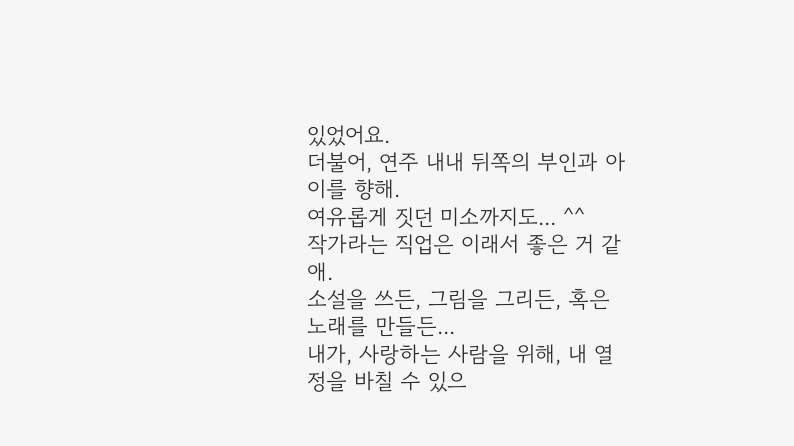있었어요.
더불어, 연주 내내 뒤쪽의 부인과 아이를 향해.
여유롭게 짓던 미소까지도... ^^
작가라는 직업은 이래서 좋은 거 같애.
소설을 쓰든, 그림을 그리든, 혹은 노래를 만들든...
내가, 사랑하는 사람을 위해, 내 열정을 바칠 수 있으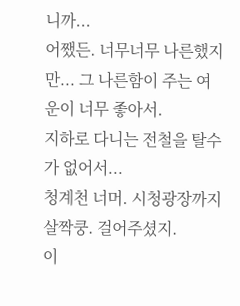니까...
어쨌든. 너무너무 나른했지만... 그 나른함이 주는 여운이 너무 좋아서.
지하로 다니는 전철을 탈수가 없어서...
청계천 너머. 시청광장까지 살짝쿵. 걸어주셨지.
이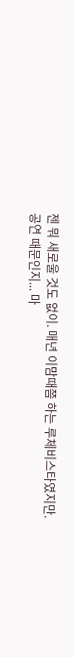젠 뭐 새로울 것도 없이. 매년 이맘때쯤 하는 루체비스타였지만.
공연 때문인지... 마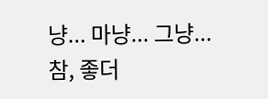냥... 마냥... 그냥...
참, 좋더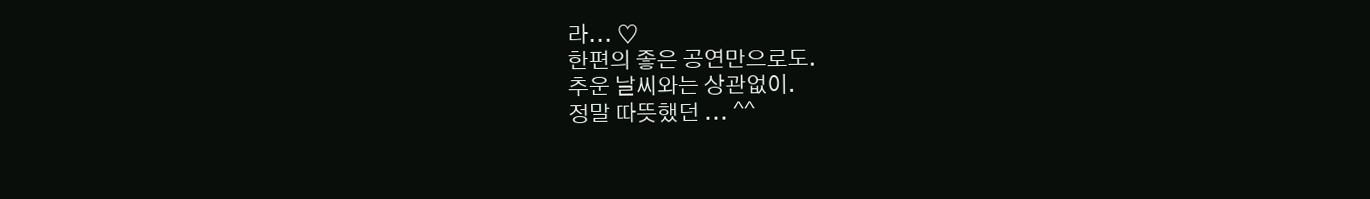라... ♡
한편의 좋은 공연만으로도.
추운 날씨와는 상관없이.
정말 따뜻했던 ... ^^